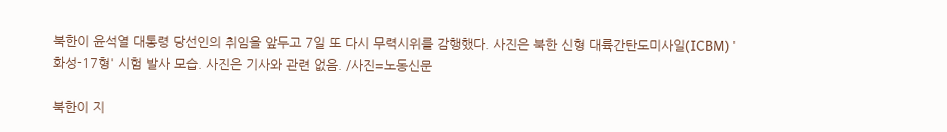북한이 윤석열 대통령 당선인의 취임을 앞두고 7일 또 다시 무력시위를 감행했다. 사진은 북한 신형 대륙간탄도미사일(ICBM) '화성-17형' 시험 발사 모습. 사진은 기사와 관련 없음. /사진=노동신문

북한이 지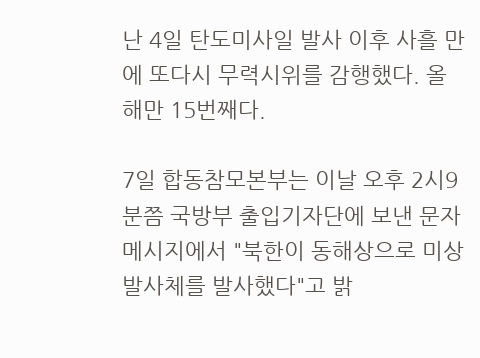난 4일 탄도미사일 발사 이후 사흘 만에 또다시 무력시위를 감행했다. 올해만 15번째다.

7일 합동참모본부는 이날 오후 2시9분쯤 국방부 출입기자단에 보낸 문자메시지에서 "북한이 동해상으로 미상발사체를 발사했다"고 밝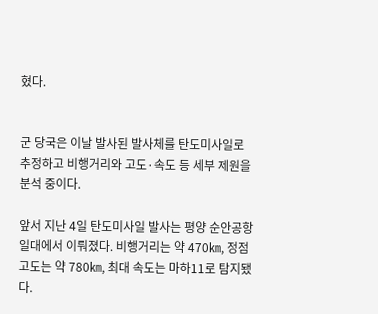혔다.


군 당국은 이날 발사된 발사체를 탄도미사일로 추정하고 비행거리와 고도·속도 등 세부 제원을 분석 중이다.

앞서 지난 4일 탄도미사일 발사는 평양 순안공항 일대에서 이뤄졌다. 비행거리는 약 470㎞, 정점고도는 약 780㎞, 최대 속도는 마하11로 탐지됐다.